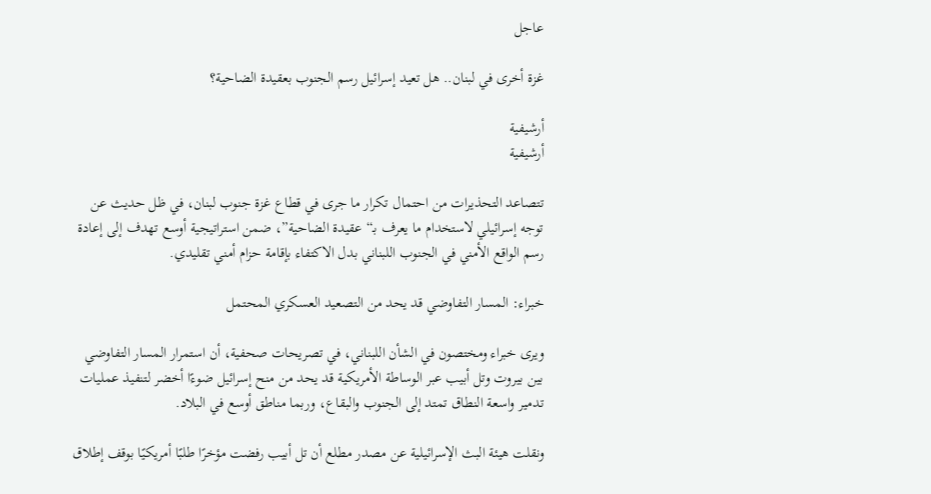عاجل

غزة أخرى في لبنان.. هل تعيد إسرائيل رسم الجنوب بعقيدة الضاحية؟

أرشيفية
أرشيفية

تتصاعد التحذيرات من احتمال تكرار ما جرى في قطاع غزة جنوب لبنان، في ظل حديث عن توجه إسرائيلي لاستخدام ما يعرف بـ“عقيدة الضاحية”، ضمن استراتيجية أوسع تهدف إلى إعادة رسم الواقع الأمني في الجنوب اللبناني بدل الاكتفاء بإقامة حزام أمني تقليدي.

خبراء: المسار التفاوضي قد يحد من التصعيد العسكري المحتمل

ويرى خبراء ومختصون في الشأن اللبناني، في تصريحات صحفية، أن استمرار المسار التفاوضي بين بيروت وتل أبيب عبر الوساطة الأمريكية قد يحد من منح إسرائيل ضوءًا أخضر لتنفيذ عمليات تدمير واسعة النطاق تمتد إلى الجنوب والبقاع، وربما مناطق أوسع في البلاد.

ونقلت هيئة البث الإسرائيلية عن مصدر مطلع أن تل أبيب رفضت مؤخرًا طلبًا أمريكيًا بوقف إطلاق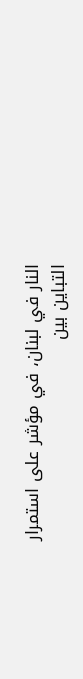النار في لبنان، في مؤشر على استمرار التباين بين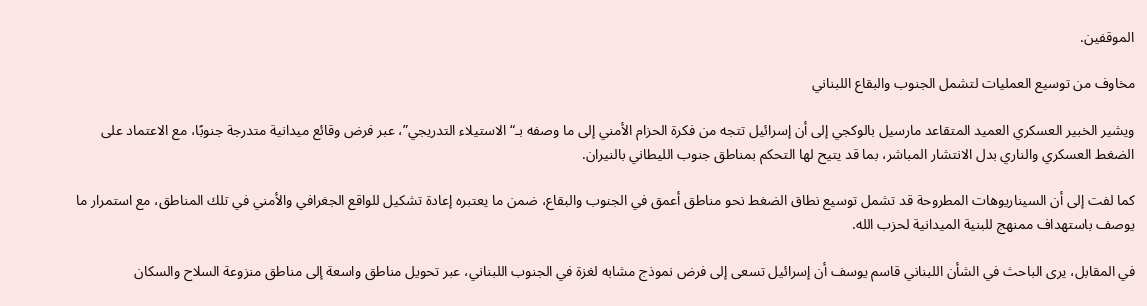الموقفين.

مخاوف من توسيع العمليات لتشمل الجنوب والبقاع اللبناني

ويشير الخبير العسكري العميد المتقاعد مارسيل بالوكجي إلى أن إسرائيل تتجه من فكرة الحزام الأمني إلى ما وصفه بـ“الاستيلاء التدريجي”، عبر فرض وقائع ميدانية متدرجة جنوبًا، مع الاعتماد على الضغط العسكري والناري بدل الانتشار المباشر، بما قد يتيح لها التحكم بمناطق جنوب الليطاني بالنيران.

كما لفت إلى أن السيناريوهات المطروحة قد تشمل توسيع نطاق الضغط نحو مناطق أعمق في الجنوب والبقاع، ضمن ما يعتبره إعادة تشكيل للواقع الجغرافي والأمني في تلك المناطق، مع استمرار ما يوصف باستهداف ممنهج للبنية الميدانية لحزب الله.

في المقابل، يرى الباحث في الشأن اللبناني قاسم يوسف أن إسرائيل تسعى إلى فرض نموذج مشابه لغزة في الجنوب اللبناني، عبر تحويل مناطق واسعة إلى مناطق منزوعة السلاح والسكان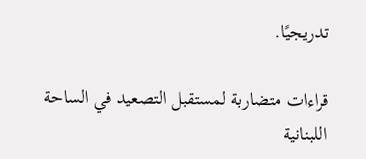تدريجيًا.

قراءات متضاربة لمستقبل التصعيد في الساحة اللبنانية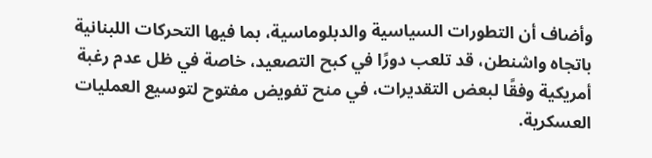وأضاف أن التطورات السياسية والدبلوماسية، بما فيها التحركات اللبنانية باتجاه واشنطن، قد تلعب دورًا في كبح التصعيد، خاصة في ظل عدم رغبة أمريكية وفقًا لبعض التقديرات، في منح تفويض مفتوح لتوسيع العمليات العسكرية.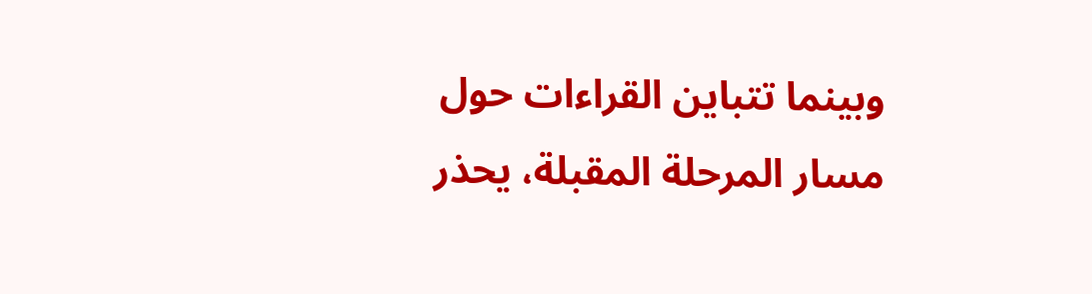وبينما تتباين القراءات حول مسار المرحلة المقبلة، يحذر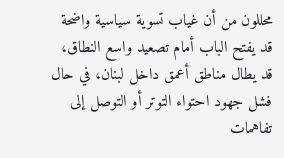محللون من أن غياب تسوية سياسية واضحة قد يفتح الباب أمام تصعيد واسع النطاق، قد يطال مناطق أعمق داخل لبنان، في حال فشل جهود احتواء التوتر أو التوصل إلى تفاهمات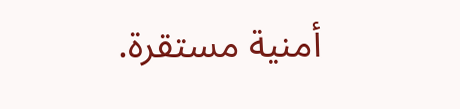أمنية مستقرة.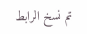تم نسخ الرابط